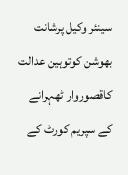سینئر وکیل پرشانت بھوشن کوتوہین عدالت کاقصوروار ٹھہرانے کے سپریم کورٹ کے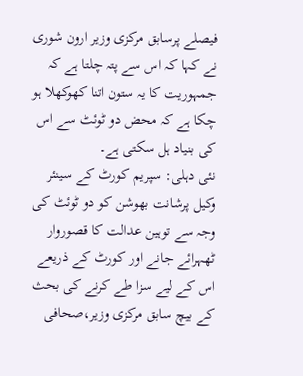فیصلے پرسابق مرکزی وزیر ارون شوری نے کہا کہ اس سے پتہ چلتا ہے کہ جمہوریت کا یہ ستون اتنا کھوکھلا ہو چکا ہے کہ محض دو ٹوئٹ سے اس کی بنیاد ہل سکتی ہے۔
نئی دہلی: سپریم کورٹ کے سینئر وکیل پرشانت بھوشن کو دو ٹوئٹ کی وجہ سے توہین عدالت کا قصوروار ٹھہرائے جانے اور کورٹ کے ذریعے اس کے لیے سزا طے کرنے کی بحث کے بیچ سابق مرکزی وزیر،صحافی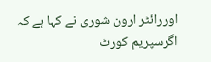اوررائٹر ارون شوری نے کہا ہے کہ اگرسپریم کورٹ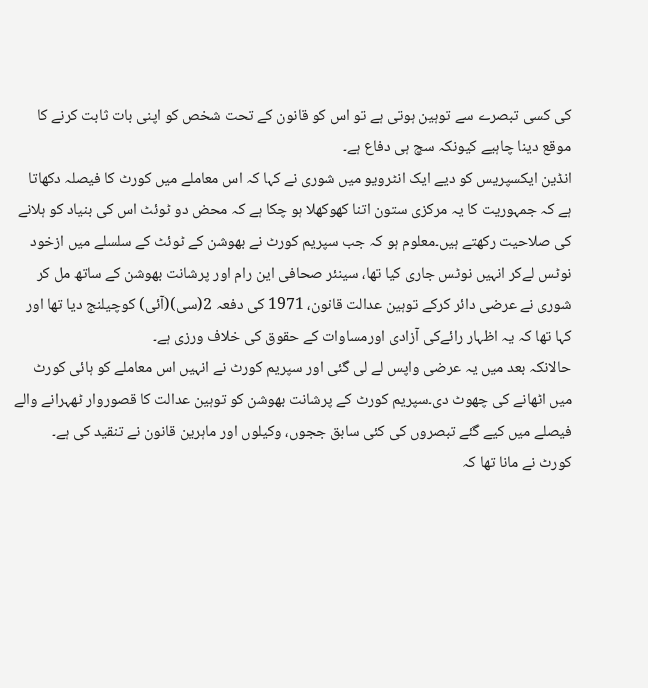کی کسی تبصرے سے توہین ہوتی ہے تو اس کو قانون کے تحت شخص کو اپنی بات ثابت کرنے کا موقع دینا چاہیے کیونکہ سچ ہی دفاع ہے۔
انڈین ایکسپریس کو دیے ایک انٹرویو میں شوری نے کہا کہ اس معاملے میں کورٹ کا فیصلہ دکھاتا ہے کہ جمہوریت کا یہ مرکزی ستون اتنا کھوکھلا ہو چکا ہے کہ محض دو ٹوئٹ اس کی بنیاد کو ہلانے کی صلاحیت رکھتے ہیں۔معلوم ہو کہ جب سپریم کورٹ نے بھوشن کے ٹوئٹ کے سلسلے میں ازخود نوٹس لےکر انہیں نوٹس جاری کیا تھا، سینئر صحافی این رام اور پرشانت بھوشن کے ساتھ مل کر شوری نے عرضی دائر کرکے توہین عدالت قانون، 1971 کی دفعہ 2(سی)(آئی) کوچیلنج دیا تھا اور کہا تھا کہ یہ اظہار رائےکی آزادی اورمساوات کے حقوق کی خلاف ورزی ہے۔
حالانکہ بعد میں یہ عرضی واپس لے لی گئی اور سپریم کورٹ نے انہیں اس معاملے کو ہائی کورٹ میں اٹھانے کی چھوٹ دی۔سپریم کورٹ کے پرشانت بھوشن کو توہین عدالت کا قصوروار ٹھہرانے والے فیصلے میں کیے گئے تبصروں کی کئی سابق ججوں، وکیلوں اور ماہرین قانون نے تنقید کی ہے۔
کورٹ نے مانا تھا کہ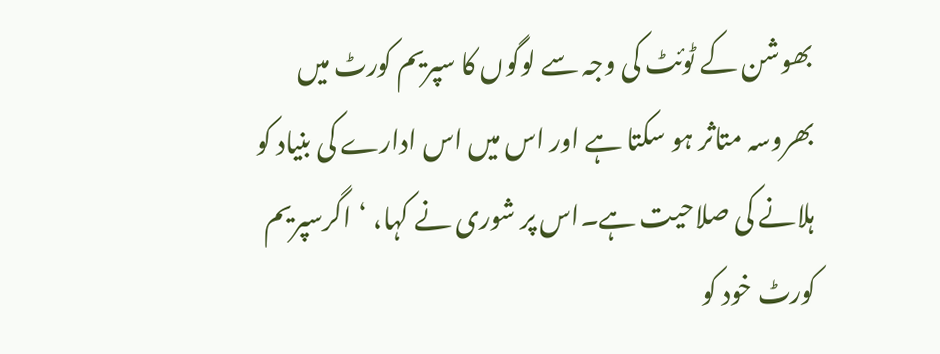بھوشن کے ٹوئٹ کی وجہ سے لوگوں کا سپریم کورٹ میں بھروسہ متاثر ہو سکتا ہے اور اس میں اس ادارے کی بنیاد کو ہلانے کی صلاحیت ہے۔اس پر شوری نے کہا، ‘اگرسپریم کورٹ خود کو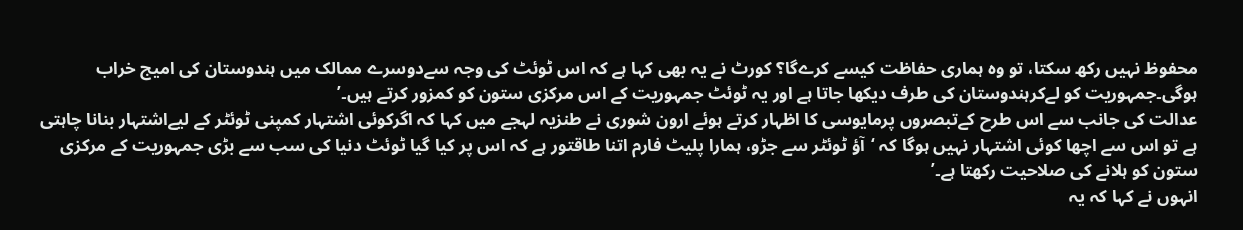محفوظ نہیں رکھ سکتا، تو وہ ہماری حفاظت کیسے کرےگا؟ کورٹ نے یہ بھی کہا ہے کہ اس ٹوئٹ کی وجہ سےدوسرے ممالک میں ہندوستان کی امیج خراب ہوگی۔جمہوریت کو لےکرہندوستان کی طرف دیکھا جاتا ہے اور یہ ٹوئٹ جمہوریت کے اس مرکزی ستون کو کمزور کرتے ہیں۔’
عدالت کی جانب سے اس طرح کےتبصروں پرمایوسی کا اظہار کرتے ہوئے ارون شوری نے طنزیہ لہجے میں کہا کہ اگرکوئی اشتہار کمپنی ٹوئٹر کے لیےاشتہار بنانا چاہتی ہے تو اس سے اچھا کوئی اشتہار نہیں ہوگا کہ ‘آؤ ٹوئٹر سے جڑو، ہمارا پلیٹ فارم اتنا طاقتور ہے کہ اس پر کیا گیا ٹوئٹ دنیا کی سب سے بڑی جمہوریت کے مرکزی ستون کو ہلانے کی صلاحیت رکھتا ہے۔’
انہوں نے کہا کہ یہ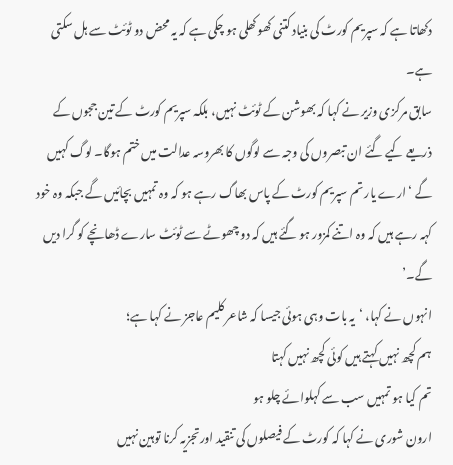دکھاتا ہے کہ سپریم کورٹ کی بنیاد کتنی کھوکھلی ہو چکی ہے کہ یہ محض دو ٹوئٹ سے ہل سکتی ہے۔
سابق مرکزی وزیر نے کہا کہ بھوشن کے ٹوئٹ نہیں، بلکہ سپریم کورٹ کے تین ججوں کے ذریعے کیے گئے ان تبصروں کی وجہ سے لوگوں کا بھروسہ عدالت میں ختم ہوگا۔ لوگ کہیں گے ‘ارے یار تم سپریم کورٹ کے پاس بھاگ رہے ہو کہ وہ تمہیں بچائیں گے جبکہ وہ خود کہہ رہے ہیں کہ وہ اتنے کمزور ہو گئے ہیں کہ دو چھوٹے سے ٹوئٹ سارے ڈھانچے کو گرا دیں گے۔’
انہوں نے کہا، ‘یہ بات وہی ہوئی جیسا کہ شاعر کلیم عاجز نے کہا ہے؛
ہم کچھ نہیں کہتے ہیں کوئی کچھ نہیں کہتا
تم کیا ہو تمہیں سب سے کہلوائے چلو ہو
ارون شوری نے کہا کہ کورٹ کے فیصلوں کی تنقید اورتجزیہ کرنا توہین نہیں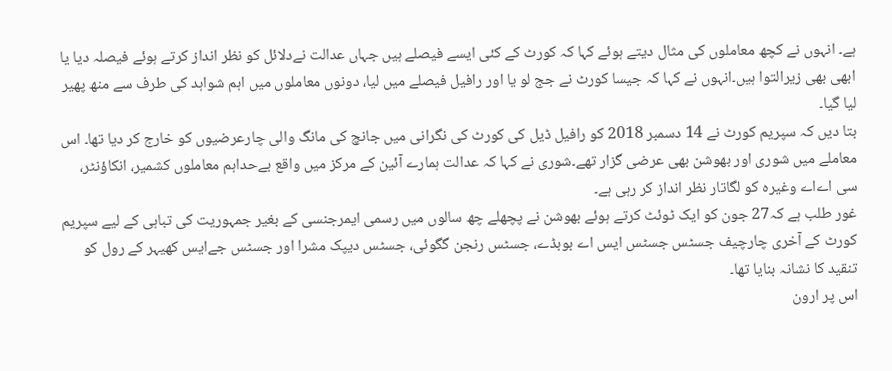ہے۔ انہوں نے کچھ معاملوں کی مثال دیتے ہوئے کہا کہ کورٹ کے کئی ایسے فیصلے ہیں جہاں عدالت نےدلائل کو نظر انداز کرتے ہوئے فیصلہ دیا یا ابھی بھی زیرالتوا ہیں۔انہوں نے کہا کہ جیسا کورٹ نے جج لو یا اور رافیل فیصلے میں لیا، دونوں معاملوں میں اہم شواہد کی طرف سے منھ پھیر لیا گیا۔
بتا دیں کہ سپریم کورٹ نے 14 دسمبر 2018 کو رافیل ڈیل کی کورٹ کی نگرانی میں جانچ کی مانگ والی چارعرضیوں کو خارج کر دیا تھا۔ اس معاملے میں شوری اور بھوشن بھی عرضی گزار تھے۔شوری نے کہا کہ عدالت ہمارے آئین کے مرکز میں واقع بےحداہم معاملوں کشمیر، انکاؤنٹر، سی اےاے وغیرہ کو لگاتار نظر انداز کر رہی ہے۔
غور طلب ہے کہ27 جون کو ایک ٹوئٹ کرتے ہوئے بھوشن نے پچھلے چھ سالوں میں رسمی ایمرجنسی کے بغیر جمہوریت کی تباہی کے لیے سپریم کورٹ کے آخری چارچیف جسٹس جسٹس ایس اے بوبڈے، جسٹس رنجن گگوئی، جسٹس دیپک مشرا اور جسٹس جےایس کھیہر کے رول کو تنقید کا نشانہ بنایا تھا۔
اس پر ارون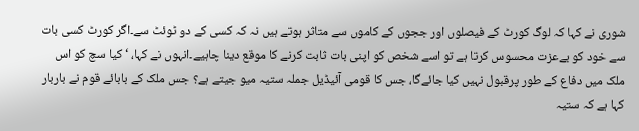شوری نے کہا کہ لوگ کورٹ کے فیصلوں اور ججوں کے کاموں سے متاثر ہوتے ہیں نہ کہ کسی کے دو ٹوئٹ سے۔اگر کورٹ کسی بات سے خود کو بےعزت محسوس کرتا ہے تو اسے شخص کو اپنی بات ثابت کرنے کا موقع دینا چاہیے۔انہوں نے کہا، ‘کیا سچ کو اس ملک میں دفاع کے طور پرقبول نہیں کیا جائےگا، جس کا قومی آئیڈیل جملہ ستیہ میو جیتے ہے؟ جس ملک کے بابائے قوم نے باربار کہا ہے کہ ستیہ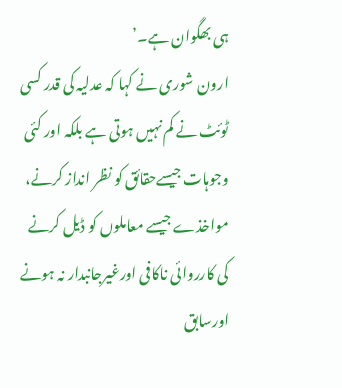ہی بھگوان ہے۔’
ارون شوری نے کہا کہ عدلیہ کی قدر کسی ٹوئٹ نے کم نہیں ہوتی ہے بلکہ اور کئی وجوہات جیسےحقائق کو نظر انداز کرنے، مواخذے جیسے معاملوں کو ڈیل کرنے کی کارروائی ناکافی اورغیرجانبدار نہ ہونے اورسابق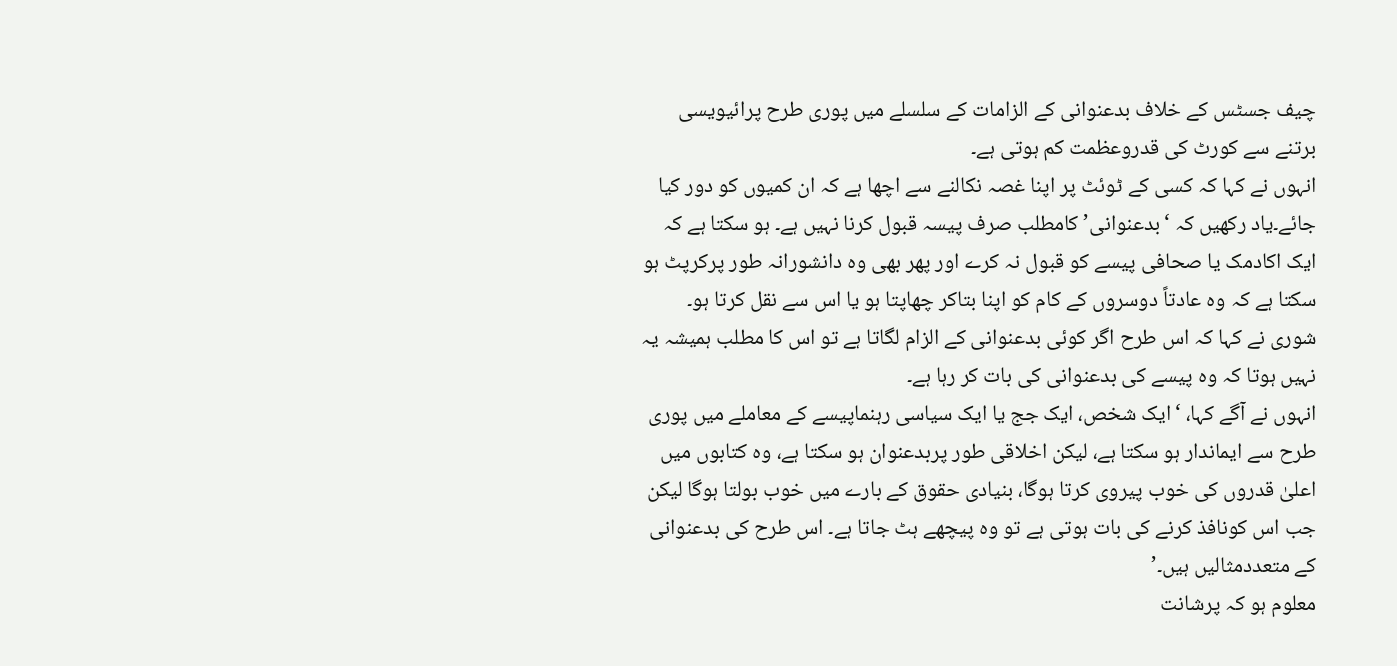چیف جسٹس کے خلاف بدعنوانی کے الزامات کے سلسلے میں پوری طرح پرائیویسی برتنے سے کورٹ کی قدروعظمت کم ہوتی ہے۔
انہوں نے کہا کہ کسی کے ٹوئٹ پر اپنا غصہ نکالنے سے اچھا ہے کہ ان کمیوں کو دور کیا جائے۔یاد رکھیں کہ ‘بدعنوانی’ کامطلب صرف پیسہ قبول کرنا نہیں ہے۔ ہو سکتا ہے کہ ایک اکادمک یا صحافی پیسے کو قبول نہ کرے اور پھر بھی وہ دانشورانہ طور پرکرپٹ ہو سکتا ہے کہ وہ عادتاً دوسروں کے کام کو اپنا بتاکر چھاپتا ہو یا اس سے نقل کرتا ہو۔
شوری نے کہا کہ اس طرح اگر کوئی بدعنوانی کے الزام لگاتا ہے تو اس کا مطلب ہمیشہ یہ نہیں ہوتا کہ وہ پیسے کی بدعنوانی کی بات کر رہا ہے۔
انہوں نے آگے کہا، ‘ایک شخص، ایک جج یا ایک سیاسی رہنماپیسے کے معاملے میں پوری طرح سے ایماندار ہو سکتا ہے، لیکن اخلاقی طور پربدعنوان ہو سکتا ہے، وہ کتابوں میں اعلیٰ قدروں کی خوب پیروی کرتا ہوگا، بنیادی حقوق کے بارے میں خوب بولتا ہوگا لیکن جب اس کونافذ کرنے کی بات ہوتی ہے تو وہ پیچھے ہٹ جاتا ہے۔ اس طرح کی بدعنوانی کے متعددمثالیں ہیں۔’
معلوم ہو کہ پرشانت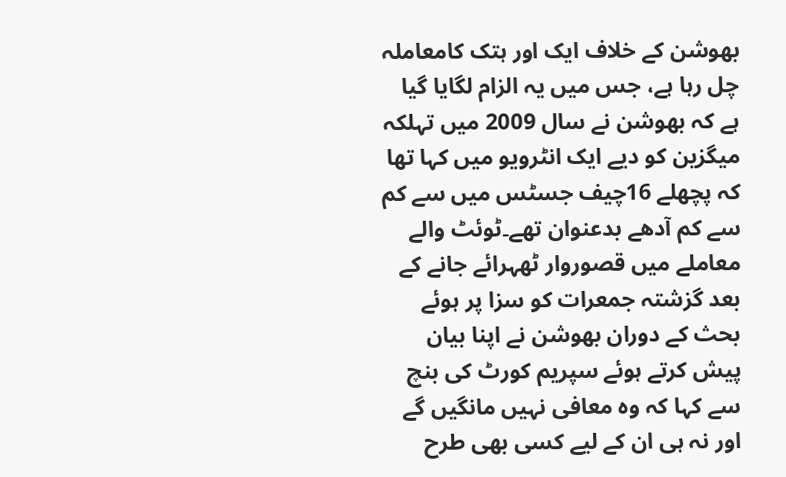بھوشن کے خلاف ایک اور ہتک کامعاملہ چل رہا ہے، جس میں یہ الزام لگایا گیا ہے کہ بھوشن نے سال 2009 میں تہلکہ میگزین کو دیے ایک انٹرویو میں کہا تھا کہ پچھلے 16چیف جسٹس میں سے کم سے کم آدھے بدعنوان تھے۔ٹوئٹ والے معاملے میں قصوروار ٹھہرائے جانے کے بعد گزشتہ جمعرات کو سزا پر ہوئے بحث کے دوران بھوشن نے اپنا بیان پیش کرتے ہوئے سپریم کورٹ کی بنچ سے کہا کہ وہ معافی نہیں مانگیں گے اور نہ ہی ان کے لیے کسی بھی طرح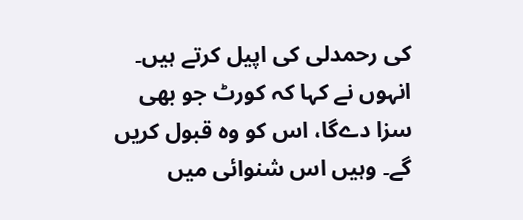کی رحمدلی کی اپیل کرتے ہیں۔
انہوں نے کہا کہ کورٹ جو بھی سزا دےگا، اس کو وہ قبول کریں گے۔ وہیں اس شنوائی میں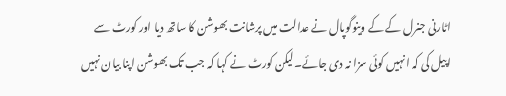اٹارنی جنرل کے کے وینوگوپال نے عدالت میں پرشانت بھوشن کا ساتھ دیا اور کورٹ سے اپیل کی کہ انہیں کوئی سزا نہ دی جائے۔لیکن کورٹ نے کہا کہ جب تک بھوشن اپنا بیان نہیں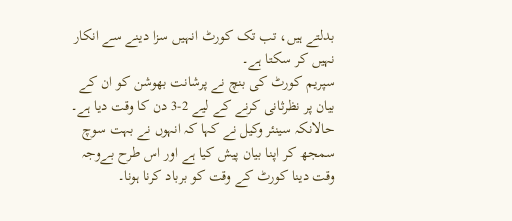بدلتے ہیں، تب تک کورٹ انہیں سزا دینے سے انکار نہیں کر سکتا ہے۔
سپریم کورٹ کی بنچ نے پرشانت بھوشن کو ان کے بیان پر نظرثانی کرنے کے لیے 2-3 دن کا وقت دیا ہے۔ حالانکہ سینئر وکیل نے کہا کہ انہوں نے بہت سوچ سمجھ کر اپنا بیان پیش کیا ہے اور اس طرح بےوجہ وقت دینا کورٹ کے وقت کو برباد کرنا ہونا۔